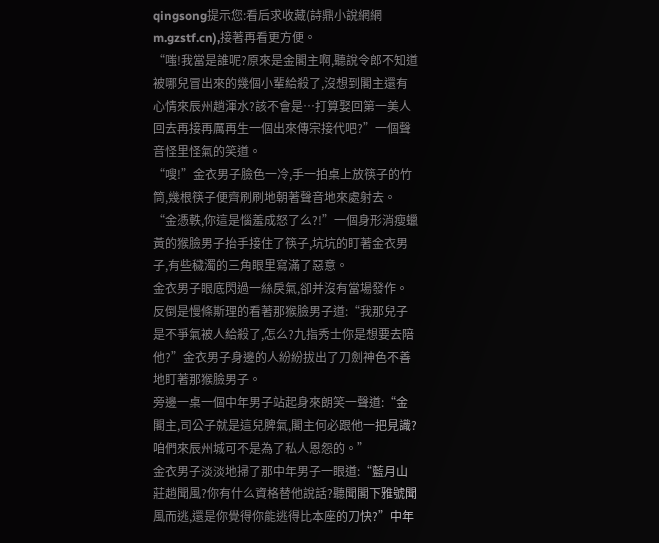qingsong提示您:看后求收藏(詩鼎小說網網m.gzstf.cn),接著再看更方便。
“嗤!我當是誰呢?原來是金閣主啊,聽說令郎不知道被哪兒冒出來的幾個小輩給殺了,沒想到閣主還有心情來辰州趟渾水?該不會是…打算娶回第一美人回去再接再厲再生一個出來傳宗接代吧?”一個聲音怪里怪氣的笑道。
“嗖!”金衣男子臉色一冷,手一拍桌上放筷子的竹筒,幾根筷子便齊刷刷地朝著聲音地來處射去。
“金憑軼,你這是惱羞成怒了么?!”一個身形消瘦蠟黃的猴臉男子抬手接住了筷子,坑坑的盯著金衣男子,有些穢濁的三角眼里寫滿了惡意。
金衣男子眼底閃過一絲戾氣,卻并沒有當場發作。反倒是慢條斯理的看著那猴臉男子道:“我那兒子是不爭氣被人給殺了,怎么?九指秀士你是想要去陪他?”金衣男子身邊的人紛紛拔出了刀劍神色不善地盯著那猴臉男子。
旁邊一桌一個中年男子站起身來朗笑一聲道:“金閣主,司公子就是這兒脾氣,閣主何必跟他一把見識?咱們來辰州城可不是為了私人恩怨的。”
金衣男子淡淡地掃了那中年男子一眼道:“藍月山莊趙聞風?你有什么資格替他說話?聽聞閣下雅號聞風而逃,還是你覺得你能逃得比本座的刀快?”中年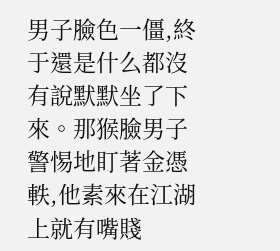男子臉色一僵,終于還是什么都沒有說默默坐了下來。那猴臉男子警惕地盯著金憑軼,他素來在江湖上就有嘴賤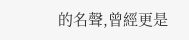的名聲,曾經更是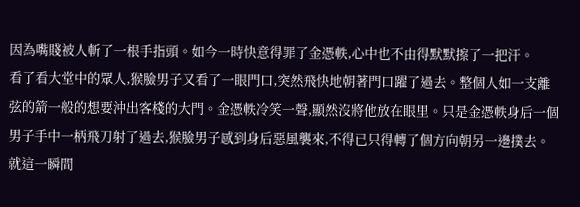因為嘴賤被人斬了一根手指頭。如今一時快意得罪了金憑軼,心中也不由得默默擦了一把汗。
看了看大堂中的眾人,猴臉男子又看了一眼門口,突然飛快地朝著門口躍了過去。整個人如一支離弦的箭一般的想要沖出客棧的大門。金憑軼冷笑一聲,顯然沒將他放在眼里。只是金憑軼身后一個男子手中一柄飛刀射了過去,猴臉男子感到身后惡風襲來,不得已只得轉了個方向朝另一邊撲去。就這一瞬間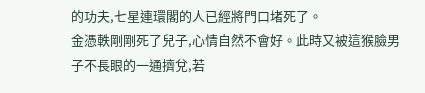的功夫,七星連環閣的人已經將門口堵死了。
金憑軼剛剛死了兒子,心情自然不會好。此時又被這猴臉男子不長眼的一通擠兌,若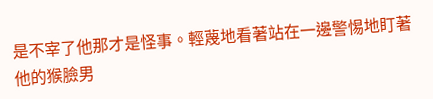是不宰了他那才是怪事。輕蔑地看著站在一邊警惕地盯著他的猴臉男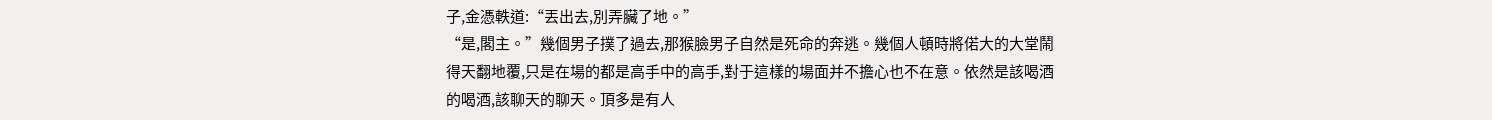子,金憑軼道:“丟出去,別弄臟了地。”
“是,閣主。”幾個男子撲了過去,那猴臉男子自然是死命的奔逃。幾個人頓時將偌大的大堂鬧得天翻地覆,只是在場的都是高手中的高手,對于這樣的場面并不擔心也不在意。依然是該喝酒的喝酒,該聊天的聊天。頂多是有人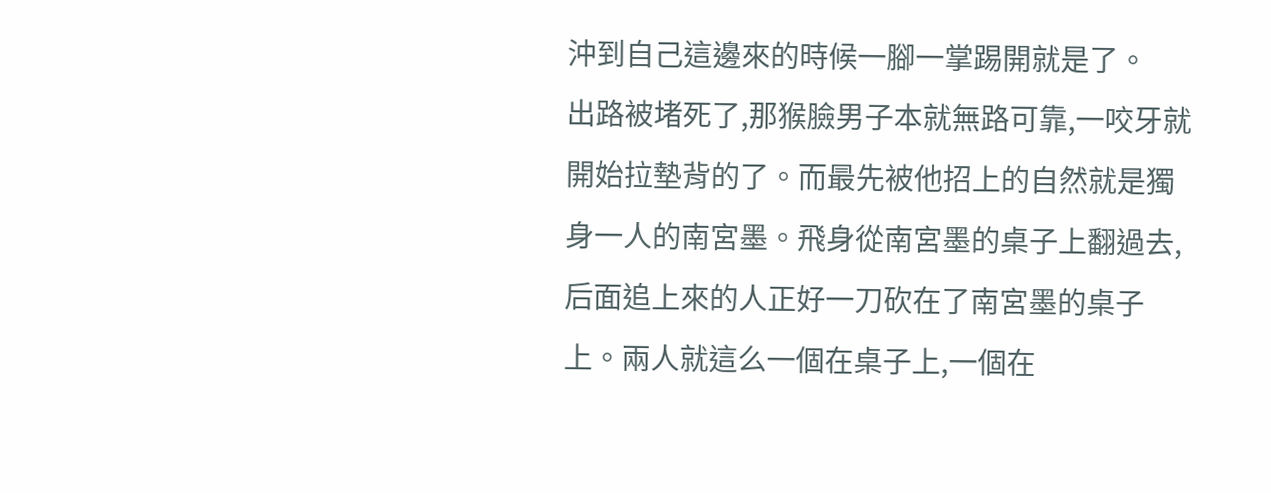沖到自己這邊來的時候一腳一掌踢開就是了。
出路被堵死了,那猴臉男子本就無路可靠,一咬牙就開始拉墊背的了。而最先被他招上的自然就是獨身一人的南宮墨。飛身從南宮墨的桌子上翻過去,后面追上來的人正好一刀砍在了南宮墨的桌子上。兩人就這么一個在桌子上,一個在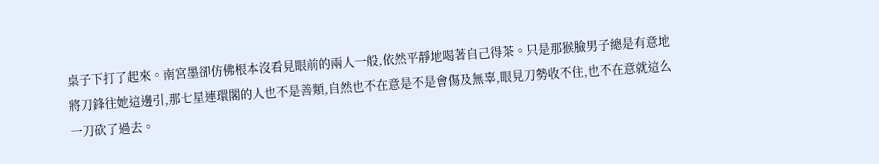桌子下打了起來。南宮墨卻仿佛根本沒看見眼前的兩人一般,依然平靜地喝著自己得茶。只是那猴臉男子總是有意地將刀鋒往她這邊引,那七星連環閣的人也不是善類,自然也不在意是不是會傷及無辜,眼見刀勢收不住,也不在意就這么一刀砍了過去。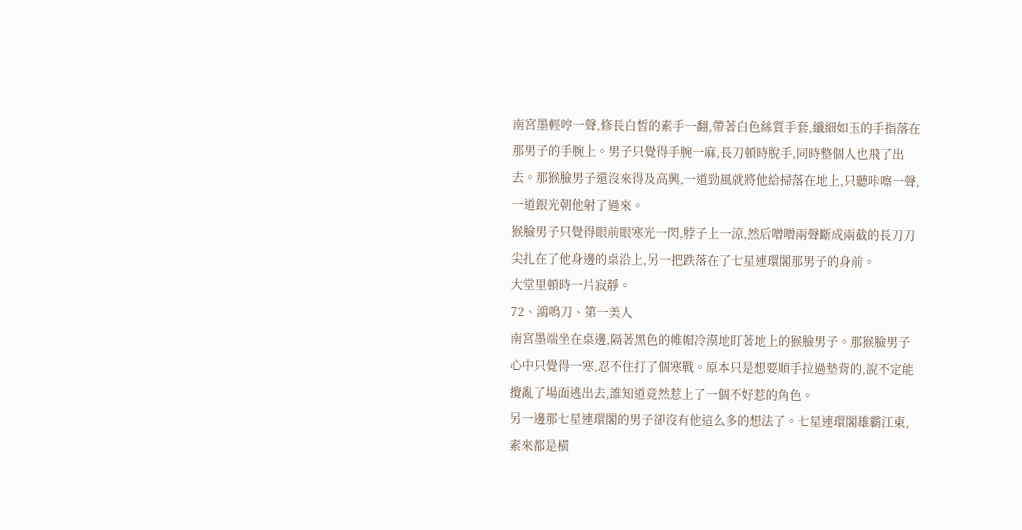南宮墨輕哼一聲,修長白皙的素手一翻,帶著白色絲質手套,纖細如玉的手指落在那男子的手腕上。男子只覺得手腕一麻,長刀頓時脫手,同時整個人也飛了出去。那猴臉男子還沒來得及高興,一道勁風就將他給掃落在地上,只聽咔嚓一聲,一道銀光朝他射了過來。
猴臉男子只覺得眼前眼寒光一閃,脖子上一涼,然后噌噌兩聲斷成兩截的長刀刀尖扎在了他身邊的桌沿上,另一把跌落在了七星連環閣那男子的身前。
大堂里頓時一片寂靜。
72、鴻鳴刀、第一美人
南宮墨端坐在桌邊,隔著黑色的帷帽冷漠地盯著地上的猴臉男子。那猴臉男子心中只覺得一寒,忍不住打了個寒戰。原本只是想要順手拉過墊背的,說不定能攪亂了場面逃出去,誰知道竟然惹上了一個不好惹的角色。
另一邊那七星連環閣的男子卻沒有他這么多的想法了。七星連環閣雄霸江東,素來都是橫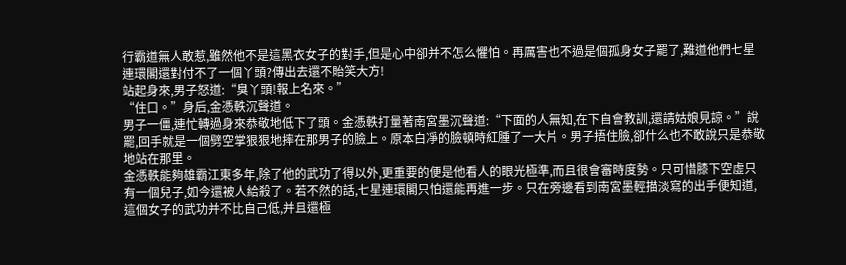行霸道無人敢惹,雖然他不是這黑衣女子的對手,但是心中卻并不怎么懼怕。再厲害也不過是個孤身女子罷了,難道他們七星連環閣還對付不了一個丫頭?傳出去還不貽笑大方!
站起身來,男子怒道:“臭丫頭!報上名來。”
“住口。”身后,金憑軼沉聲道。
男子一僵,連忙轉過身來恭敬地低下了頭。金憑軼打量著南宮墨沉聲道:“下面的人無知,在下自會教訓,還請姑娘見諒。”說罷,回手就是一個劈空掌狠狠地摔在那男子的臉上。原本白凈的臉頓時紅腫了一大片。男子捂住臉,卻什么也不敢說只是恭敬地站在那里。
金憑軼能夠雄霸江東多年,除了他的武功了得以外,更重要的便是他看人的眼光極準,而且很會審時度勢。只可惜膝下空虛只有一個兒子,如今還被人給殺了。若不然的話,七星連環閣只怕還能再進一步。只在旁邊看到南宮墨輕描淡寫的出手便知道,這個女子的武功并不比自己低,并且還極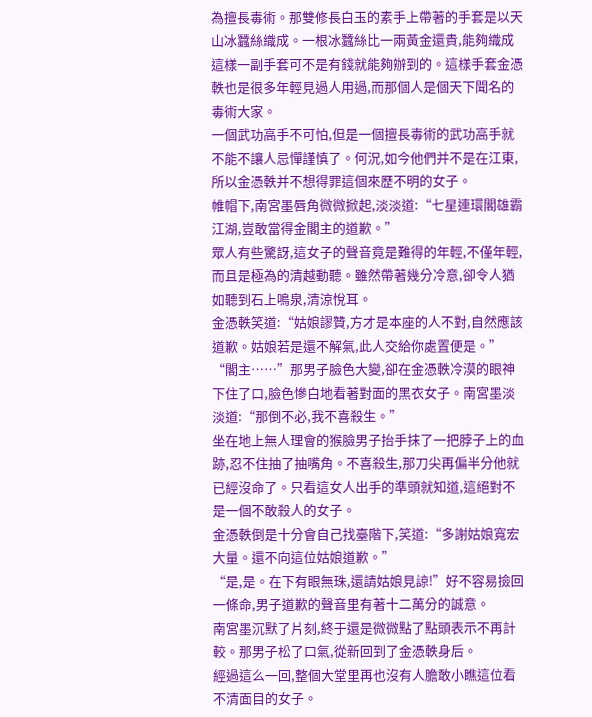為擅長毒術。那雙修長白玉的素手上帶著的手套是以天山冰蠶絲織成。一根冰蠶絲比一兩黃金還貴,能夠織成這樣一副手套可不是有錢就能夠辦到的。這樣手套金憑軼也是很多年輕見過人用過,而那個人是個天下聞名的毒術大家。
一個武功高手不可怕,但是一個擅長毒術的武功高手就不能不讓人忌憚謹慎了。何況,如今他們并不是在江東,所以金憑軼并不想得罪這個來歷不明的女子。
帷帽下,南宮墨唇角微微掀起,淡淡道:“七星連環閣雄霸江湖,豈敢當得金閣主的道歉。”
眾人有些驚訝,這女子的聲音竟是難得的年輕,不僅年輕,而且是極為的清越動聽。雖然帶著幾分冷意,卻令人猶如聽到石上鳴泉,清涼悅耳。
金憑軼笑道:“姑娘謬贊,方才是本座的人不對,自然應該道歉。姑娘若是還不解氣,此人交給你處置便是。”
“閣主……”那男子臉色大變,卻在金憑軼冷漠的眼神下住了口,臉色慘白地看著對面的黑衣女子。南宮墨淡淡道:“那倒不必,我不喜殺生。”
坐在地上無人理會的猴臉男子抬手抹了一把脖子上的血跡,忍不住抽了抽嘴角。不喜殺生,那刀尖再偏半分他就已經沒命了。只看這女人出手的準頭就知道,這絕對不是一個不敢殺人的女子。
金憑軼倒是十分會自己找臺階下,笑道:“多謝姑娘寬宏大量。還不向這位姑娘道歉。”
“是,是。在下有眼無珠,還請姑娘見諒!”好不容易撿回一條命,男子道歉的聲音里有著十二萬分的誠意。
南宮墨沉默了片刻,終于還是微微點了點頭表示不再計較。那男子松了口氣,從新回到了金憑軼身后。
經過這么一回,整個大堂里再也沒有人膽敢小瞧這位看不清面目的女子。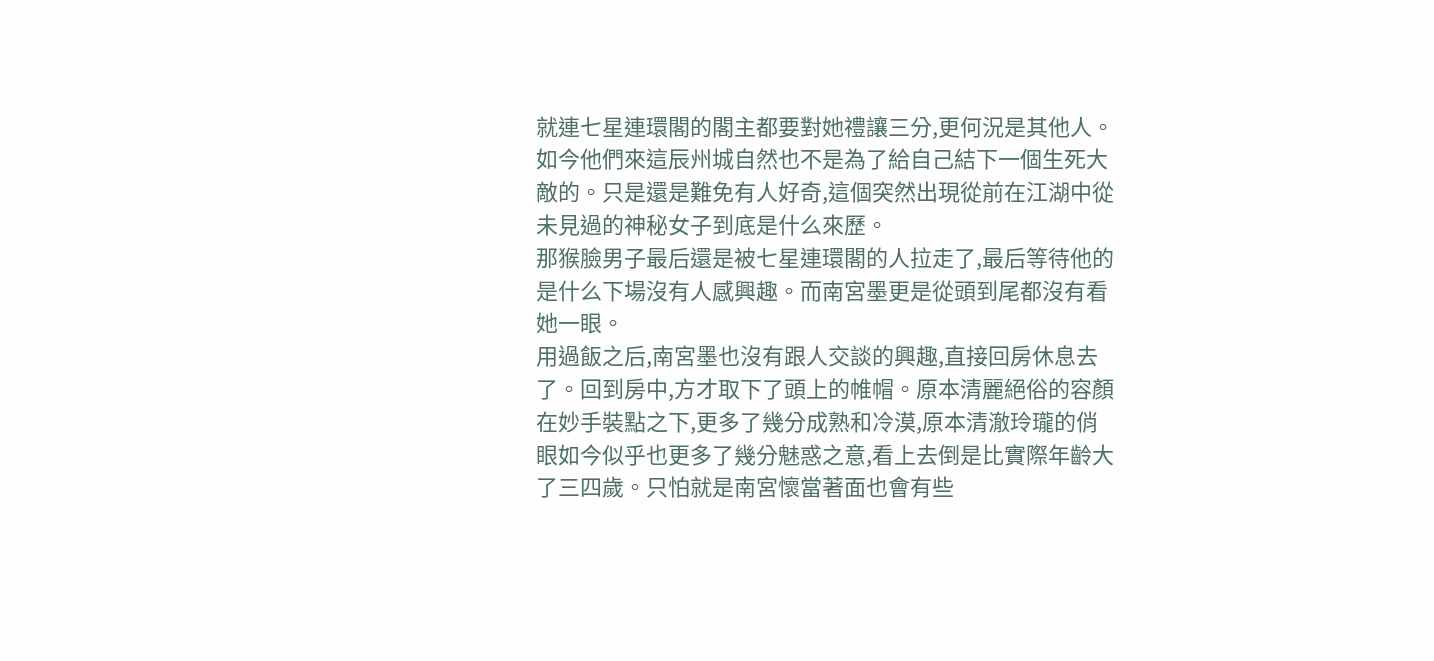就連七星連環閣的閣主都要對她禮讓三分,更何況是其他人。如今他們來這辰州城自然也不是為了給自己結下一個生死大敵的。只是還是難免有人好奇,這個突然出現從前在江湖中從未見過的神秘女子到底是什么來歷。
那猴臉男子最后還是被七星連環閣的人拉走了,最后等待他的是什么下場沒有人感興趣。而南宮墨更是從頭到尾都沒有看她一眼。
用過飯之后,南宮墨也沒有跟人交談的興趣,直接回房休息去了。回到房中,方才取下了頭上的帷帽。原本清麗絕俗的容顏在妙手裝點之下,更多了幾分成熟和冷漠,原本清澈玲瓏的俏眼如今似乎也更多了幾分魅惑之意,看上去倒是比實際年齡大了三四歲。只怕就是南宮懷當著面也會有些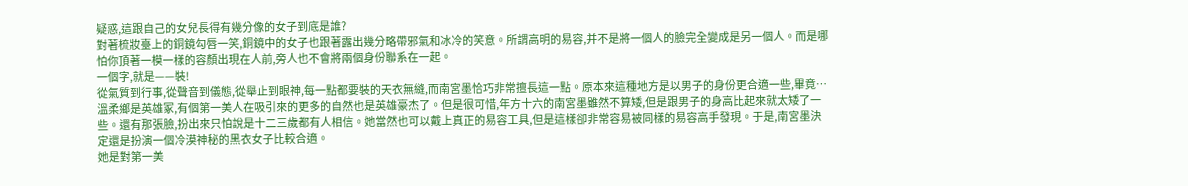疑惑,這跟自己的女兒長得有幾分像的女子到底是誰?
對著梳妝臺上的銅鏡勾唇一笑,銅鏡中的女子也跟著露出幾分略帶邪氣和冰冷的笑意。所謂高明的易容,并不是將一個人的臉完全變成是另一個人。而是哪怕你頂著一模一樣的容顏出現在人前,旁人也不會將兩個身份聯系在一起。
一個字,就是——裝!
從氣質到行事,從聲音到儀態,從舉止到眼神,每一點都要裝的天衣無縫,而南宮墨恰巧非常擅長這一點。原本來這種地方是以男子的身份更合適一些,畢竟…溫柔鄉是英雄冢,有個第一美人在吸引來的更多的自然也是英雄豪杰了。但是很可惜,年方十六的南宮墨雖然不算矮,但是跟男子的身高比起來就太矮了一些。還有那張臉,扮出來只怕說是十二三歲都有人相信。她當然也可以戴上真正的易容工具,但是這樣卻非常容易被同樣的易容高手發現。于是,南宮墨決定還是扮演一個冷漠神秘的黑衣女子比較合適。
她是對第一美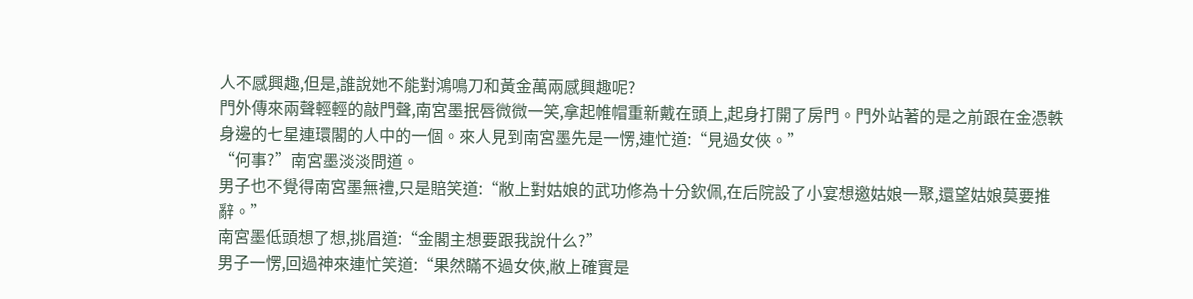人不感興趣,但是,誰說她不能對鴻鳴刀和黃金萬兩感興趣呢?
門外傳來兩聲輕輕的敲門聲,南宮墨抿唇微微一笑,拿起帷帽重新戴在頭上,起身打開了房門。門外站著的是之前跟在金憑軼身邊的七星連環閣的人中的一個。來人見到南宮墨先是一愣,連忙道:“見過女俠。”
“何事?”南宮墨淡淡問道。
男子也不覺得南宮墨無禮,只是賠笑道:“敝上對姑娘的武功修為十分欽佩,在后院設了小宴想邀姑娘一聚,還望姑娘莫要推辭。”
南宮墨低頭想了想,挑眉道:“金閣主想要跟我說什么?”
男子一愣,回過神來連忙笑道:“果然瞞不過女俠,敝上確實是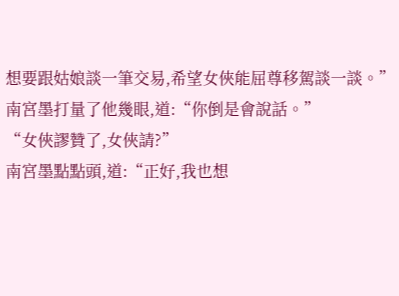想要跟姑娘談一筆交易,希望女俠能屈尊移駕談一談。”
南宮墨打量了他幾眼,道:“你倒是會說話。”
“女俠謬贊了,女俠請?”
南宮墨點點頭,道:“正好,我也想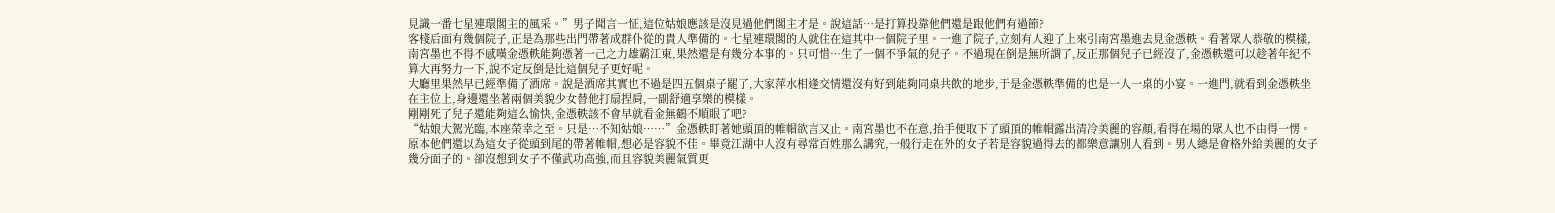見識一番七星連環閣主的風采。”男子聞言一怔,這位姑娘應該是沒見過他們閣主才是。說這話…是打算投靠他們還是跟他們有過節?
客棧后面有幾個院子,正是為那些出門帶著成群仆從的貴人準備的。七星連環閣的人就住在這其中一個院子里。一進了院子,立刻有人迎了上來引南宮墨進去見金憑軼。看著眾人恭敬的模樣,南宮墨也不得不感嘆金憑軼能夠憑著一己之力雄霸江東,果然還是有幾分本事的。只可惜…生了一個不爭氣的兒子。不過現在倒是無所謂了,反正那個兒子已經沒了,金憑軼還可以趁著年紀不算大再努力一下,說不定反倒是比這個兒子更好呢。
大廳里果然早已經準備了酒席。說是酒席其實也不過是四五個桌子罷了,大家萍水相逢交情還沒有好到能夠同桌共飲的地步,于是金憑軼準備的也是一人一桌的小宴。一進門,就看到金憑軼坐在主位上,身邊還坐著兩個美貌少女替他打扇捏肩,一副舒適享樂的模樣。
剛剛死了兒子還能夠這么愉快,金憑軼該不會早就看金無鶴不順眼了吧?
“姑娘大駕光臨,本座榮幸之至。只是…不知姑娘……”金憑軼盯著她頭頂的帷帽欲言又止。南宮墨也不在意,抬手便取下了頭頂的帷帽露出清冷美麗的容顏,看得在場的眾人也不由得一愣。原本他們還以為這女子從頭到尾的帶著帷帽,想必是容貌不佳。畢竟江湖中人沒有尋常百姓那么講究,一般行走在外的女子若是容貌過得去的都樂意讓別人看到。男人總是會格外給美麗的女子幾分面子的。卻沒想到女子不僅武功高強,而且容貌美麗氣質更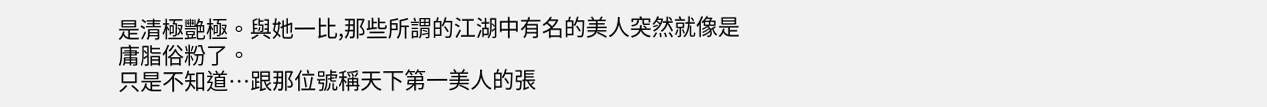是清極艷極。與她一比,那些所謂的江湖中有名的美人突然就像是庸脂俗粉了。
只是不知道…跟那位號稱天下第一美人的張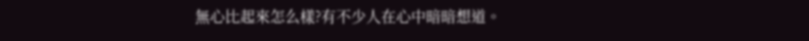無心比起來怎么樣?有不少人在心中暗暗想道。